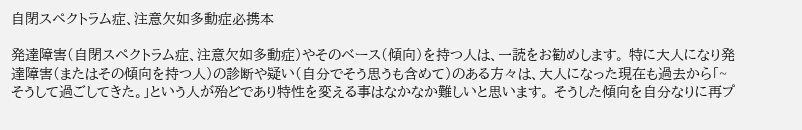自閉スペクトラム症、注意欠如多動症必携本

発達障害(自閉スペクトラム症、注意欠如多動症)やそのベース(傾向)を持つ人は、一読をお勧めします。 特に大人になり発達障害(またはその傾向を持つ人)の診断や疑い(自分でそう思うも含めて)のある方々は、大人になった現在も過去から「~そうして過ごしてきた。」という人が殆どであり特性を変える事はなかなか難しいと思います。 そうした傾向を自分なりに再プ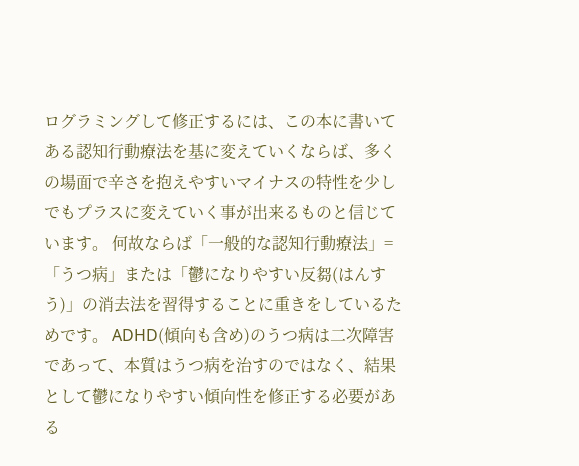ログラミングして修正するには、この本に書いてある認知行動療法を基に変えていくならば、多くの場面で辛さを抱えやすいマイナスの特性を少しでもプラスに変えていく事が出来るものと信じています。 何故ならば「一般的な認知行動療法」=「うつ病」または「鬱になりやすい反芻(はんすう)」の消去法を習得することに重きをしているためです。 ADHD(傾向も含め)のうつ病は二次障害であって、本質はうつ病を治すのではなく、結果として鬱になりやすい傾向性を修正する必要がある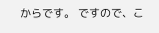からです。 ですので、こ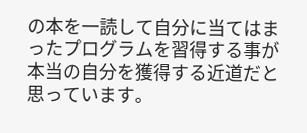の本を一読して自分に当てはまったプログラムを習得する事が本当の自分を獲得する近道だと思っています。